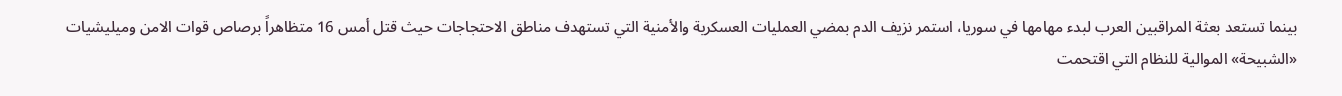بينما تستعد بعثة المراقبين العرب لبدء مهامها في سوريا، استمر نزيف الدم بمضي العمليات العسكرية والأمنية التي تستهدف مناطق الاحتجاجات حيث قتل أمس 16 متظاهراً برصاص قوات الامن وميليشيات «الشبيحة» الموالية للنظام التي اقتحمت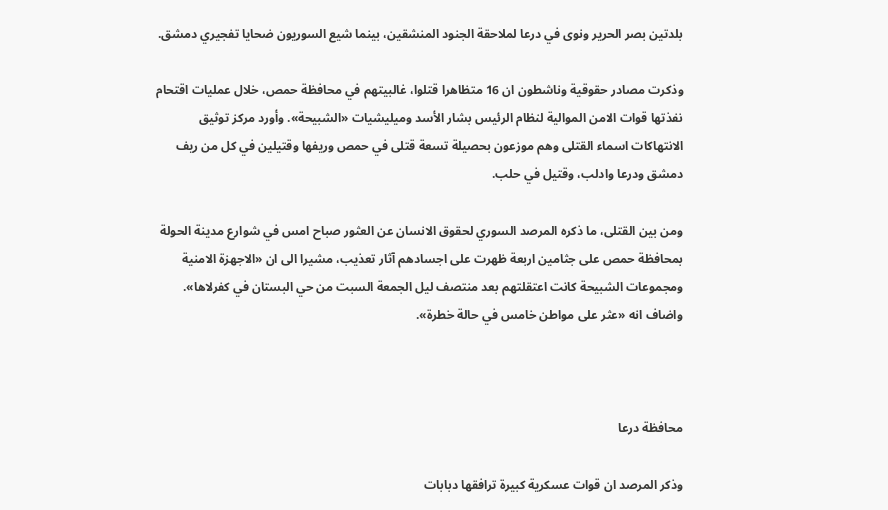بلدتين بصر الحرير ونوى في درعا لملاحقة الجنود المنشقين، بينما شيع السوريون ضحايا تفجيري دمشق.

وذكرت مصادر حقوقية وناشطون ان 16 متظاهرا قتلوا، غالبيتهم في محافظة حمص، خلال عمليات اقتحام نفذتها قوات الامن الموالية لنظام الرئيس بشار الأسد وميليشيات «الشبيحة». وأورد مركز توثيق الانتهاكات اسماء القتلى وهم موزعون بحصيلة تسعة قتلى في حمص وريفها وقتيلين في كل من ريف دمشق ودرعا وادلب، وقتيل في حلب.

ومن بين القتلى، ما ذكره المرصد السوري لحقوق الانسان عن العثور صباح امس في شوارع مدينة الحولة بمحافظة حمص على جثامين اربعة ظهرت على اجسادهم آثار تعذيب، مشيرا الى ان «الاجهزة الامنية ومجموعات الشبيحة كانت اعتقلتهم بعد منتصف ليل الجمعة السبت من حي البستان في كفرلاها». واضاف انه «عثر على مواطن خامس في حالة خطرة».



محافظة درعا

وذكر المرصد ان قوات عسكرية كبيرة ترافقها دبابات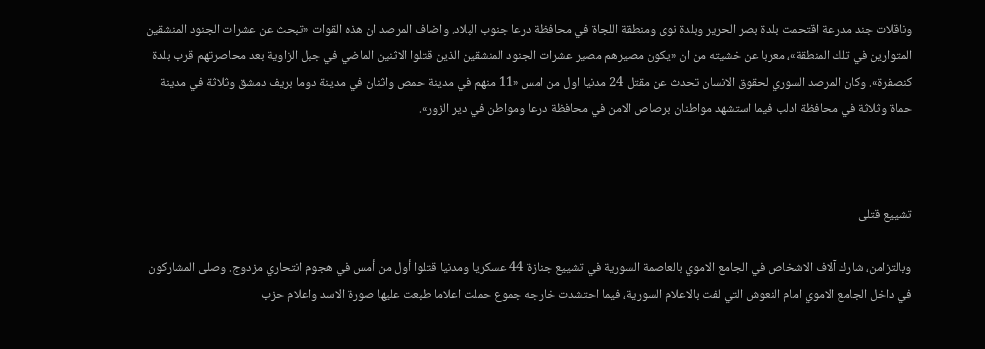وناقلات جند مدرعة اقتحمت بلدة بصر الحرير وبلدة نوى ومنطقة اللجاة في محافظة درعا جنوب البلاد. واضاف المرصد ان هذه القوات «تبحث عن عشرات الجنود المنشقين المتوارين في تلك المنطقة»، معربا عن خشيته من ان «يكون مصيرهم مصير عشرات الجنود المنشقين الذين قتلوا الاثنين الماضي في جبل الزاوية بعد محاصرتهم قرب بلدة كنصفرة». وكان المرصد السوري لحقوق الانسان تحدث عن مقتل 24 مدنيا اول من امس «11 منهم في مدينة حمص واثنان في مدينة دوما بريف دمشق وثلاثة في مدينة حماة وثلاثة في محافظة ادلب فيما استشهد مواطنان برصاص الامن في محافظة درعا ومواطن في دير الزور».



تشييع قتلى

وبالتزامن، شارك آلاف الاشخاص في الجامع الاموي بالعاصمة السورية في تشييع جنازة 44 عسكريا ومدنيا قتلوا أول من أمس في هجوم انتحاري مزدوج. وصلى المشاركون في داخل الجامع الاموي امام النعوش التي لفت بالاعلام السورية، فيما احتشدت خارجه جموع حملت اعلاما طبعت عليها صورة الاسد واعلام حزب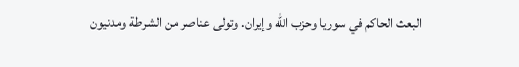البعث الحاكم في سوريا وحزب الله وإيران. وتولى عناصر من الشرطة ومدنيون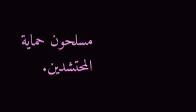مسلحون حماية المحتشدين.